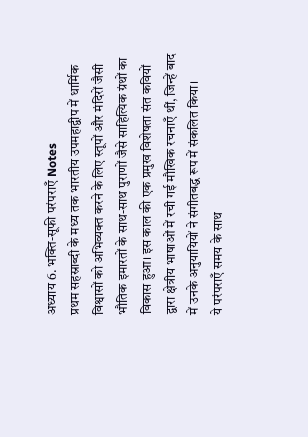अध्याय 6. भक्ति-सूफी परंपराएँ Notes
प्रथम सहस्राब्दी के मध्य तक भारतीय उपमहाद्वीप में धार्मिक विश्वासों को अभिव्यक्त करने के लिए स्तूपों और मंदिरों जैसी भौतिक इमारतों के साथ-साथ पुराणों जैसे साहित्यिक ग्रंथों का विकास हुआ। इस काल की एक प्रमुख विशेषता संत कवियों द्वारा क्षेत्रीय भाषाओं में रची गई मौखिक रचनाएँ थीं, जिन्हें बाद में उनके अनुयायियों ने संगीतबद्ध रूप में संकलित किया।
ये परंपराएँ समय के साथ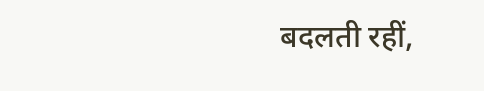बदलती रहीं,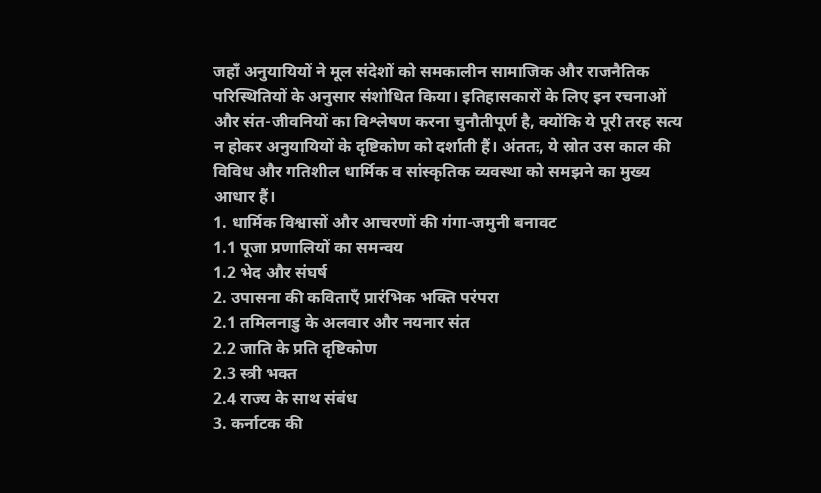जहाँ अनुयायियों ने मूल संदेशों को समकालीन सामाजिक और राजनैतिक परिस्थितियों के अनुसार संशोधित किया। इतिहासकारों के लिए इन रचनाओं और संत-जीवनियों का विश्लेषण करना चुनौतीपूर्ण है, क्योंकि ये पूरी तरह सत्य न होकर अनुयायियों के दृष्टिकोण को दर्शाती हैं। अंततः, ये स्रोत उस काल की विविध और गतिशील धार्मिक व सांस्कृतिक व्यवस्था को समझने का मुख्य आधार हैं।
1. धार्मिक विश्वासों और आचरणों की गंगा-जमुनी बनावट
1.1 पूजा प्रणालियों का समन्वय
1.2 भेद और संघर्ष
2. उपासना की कविताएँ प्रारंभिक भक्ति परंपरा
2.1 तमिलनाडु के अलवार और नयनार संत
2.2 जाति के प्रति दृष्टिकोण
2.3 स्त्री भक्त
2.4 राज्य के साथ संबंध
3. कर्नाटक की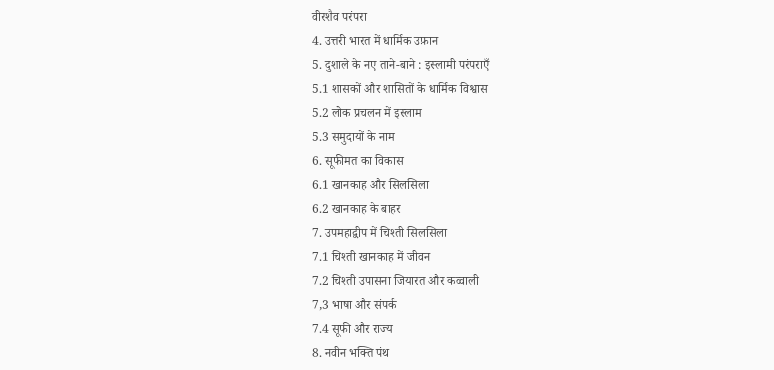वीरशैव परंपरा
4. उत्तरी भारत में धार्मिक उफ़ान
5. दुशाले के नए ताने-बाने : इस्लामी परंपराएँ
5.1 शासकों और शासितों के धार्मिक विश्वास
5.2 लोक प्रचलन में इस्लाम
5.3 समुदायों के नाम
6. सूफीमत का विकास
6.1 खानकाह और सिलसिला
6.2 खानकाह के बाहर
7. उपमहाद्वीप में चिश्ती सिलसिला
7.1 चिश्ती खानकाह में जीवन
7.2 चिश्ती उपासना जियारत और कव्वाली
7,3 भाषा और संपर्क
7.4 सूफी और राज्य
8. नवीन भक्ति पंथ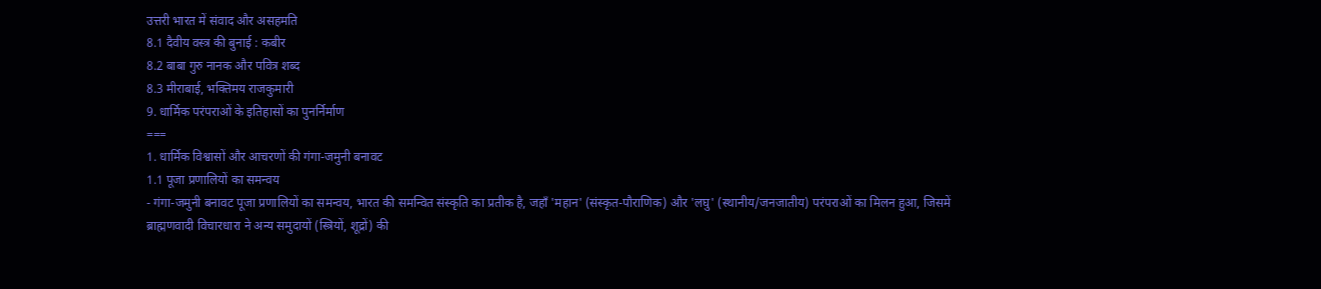उत्तरी भारत में संवाद और असहमति
8.1 दैवीय वस्त्र की बुनाई : कबीर
8.2 बाबा गुरु नानक और पवित्र शब्द
8.3 मीराबाई, भक्तिमय राजकुमारी
9. धार्मिक परंपराओं के इतिहासों का पुनर्निर्माण
===
1. धार्मिक विश्वासों और आचरणों की गंगा-जमुनी बनावट
1.1 पूजा प्रणालियों का समन्वय
- गंगा-जमुनी बनावट पूजा प्रणालियों का समन्वय, भारत की समन्वित संस्कृति का प्रतीक है, जहाँ 'महान' (संस्कृत-पौराणिक) और 'लघु' (स्थानीय/जनजातीय) परंपराओं का मिलन हुआ, जिसमें ब्राह्मणवादी विचारधारा ने अन्य समुदायों (स्त्रियों, शूद्रों) की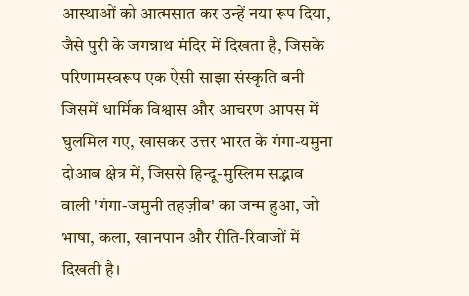आस्थाओं को आत्मसात कर उन्हें नया रूप दिया, जैसे पुरी के जगन्नाथ मंदिर में दिखता है, जिसके परिणामस्वरूप एक ऐसी साझा संस्कृति बनी जिसमें धार्मिक विश्वास और आचरण आपस में घुलमिल गए, खासकर उत्तर भारत के गंगा-यमुना दोआब क्षेत्र में, जिससे हिन्दू-मुस्लिम सद्भाव वाली 'गंगा-जमुनी तहज़ीब' का जन्म हुआ, जो भाषा, कला, खानपान और रीति-रिवाजों में दिखती है।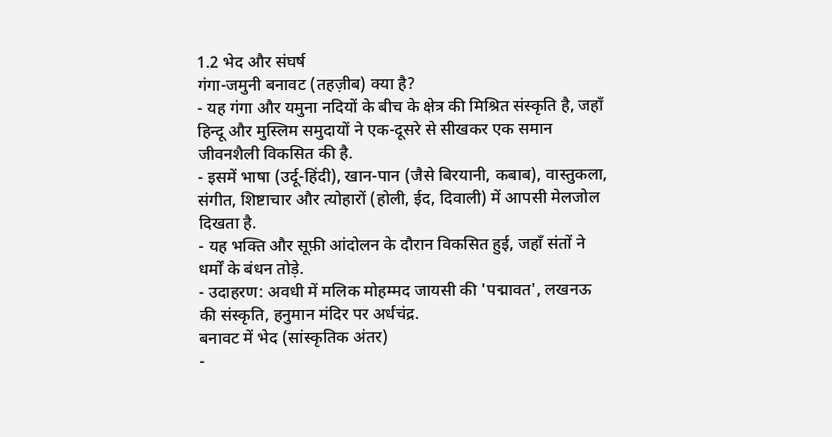1.2 भेद और संघर्ष
गंगा-जमुनी बनावट (तहज़ीब) क्या है?
- यह गंगा और यमुना नदियों के बीच के क्षेत्र की मिश्रित संस्कृति है, जहाँ हिन्दू और मुस्लिम समुदायों ने एक-दूसरे से सीखकर एक समान जीवनशैली विकसित की है.
- इसमें भाषा (उर्दू-हिंदी), खान-पान (जैसे बिरयानी, कबाब), वास्तुकला, संगीत, शिष्टाचार और त्योहारों (होली, ईद, दिवाली) में आपसी मेलजोल दिखता है.
- यह भक्ति और सूफ़ी आंदोलन के दौरान विकसित हुई, जहाँ संतों ने धर्मों के बंधन तोड़े.
- उदाहरण: अवधी में मलिक मोहम्मद जायसी की 'पद्मावत', लखनऊ की संस्कृति, हनुमान मंदिर पर अर्धचंद्र.
बनावट में भेद (सांस्कृतिक अंतर)
-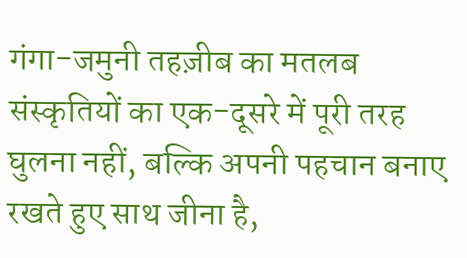गंगा-जमुनी तहज़ीब का मतलब संस्कृतियों का एक-दूसरे में पूरी तरह घुलना नहीं, बल्कि अपनी पहचान बनाए रखते हुए साथ जीना है,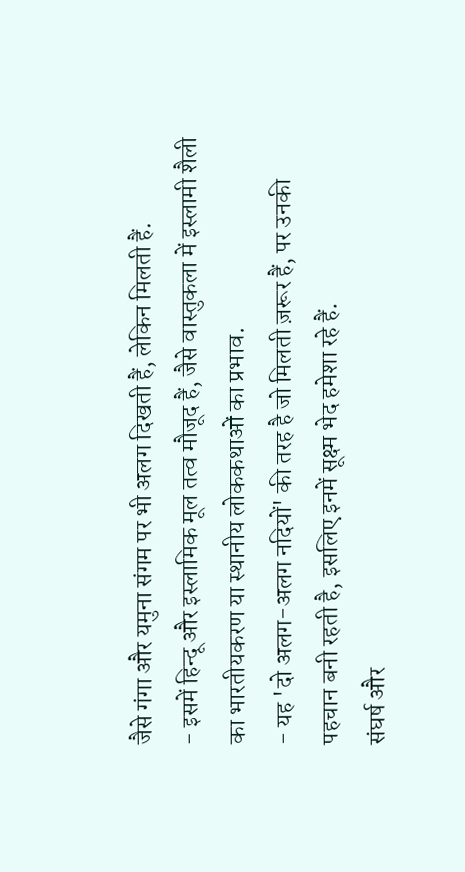जैसे गंगा और यमुना संगम पर भी अलग दिखती हैं, लेकिन मिलती हैं.
- इसमें हिन्दू और इस्लामिक मूल तत्व मौजूद हैं, जैसे वास्तुकला में इस्लामी शैली का भारतीयकरण या स्थानीय लोककथाओं का प्रभाव.
- यह 'दो अलग-अलग नदियों' की तरह है जो मिलती ज़रूर हैं, पर उनकी पहचान बनी रहती है, इसलिए इनमें सूक्ष्म भेद हमेशा रहे हैं.
संघर्ष और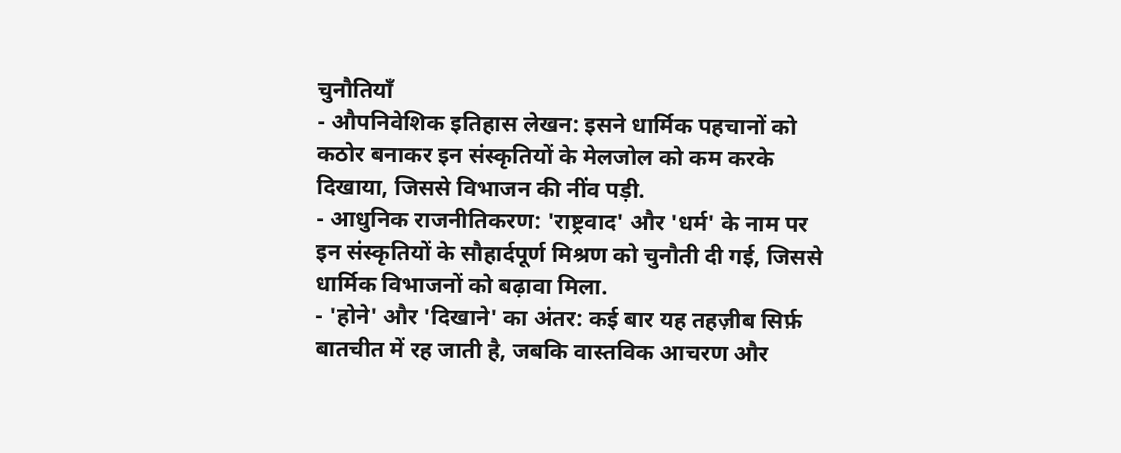चुनौतियाँ
- औपनिवेशिक इतिहास लेखन: इसने धार्मिक पहचानों को कठोर बनाकर इन संस्कृतियों के मेलजोल को कम करके दिखाया, जिससे विभाजन की नींव पड़ी.
- आधुनिक राजनीतिकरण: 'राष्ट्रवाद' और 'धर्म' के नाम पर इन संस्कृतियों के सौहार्दपूर्ण मिश्रण को चुनौती दी गई, जिससे धार्मिक विभाजनों को बढ़ावा मिला.
- 'होने' और 'दिखाने' का अंतर: कई बार यह तहज़ीब सिर्फ़ बातचीत में रह जाती है, जबकि वास्तविक आचरण और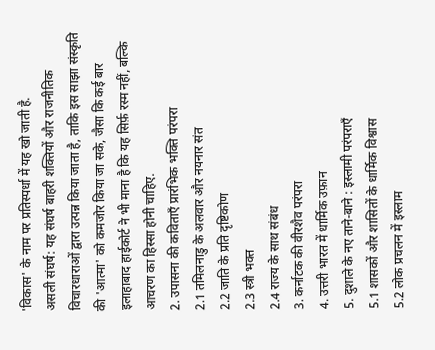'विकास' के नाम पर प्रतिस्पर्धा में यह खो जाती है.
असली संघर्ष: यह संघर्ष बाहरी शक्तियों और राजनीतिक विचारधाराओं द्वारा उत्पन्न किया जाता है, ताकि इस साझा संस्कृति की 'आत्मा' को कमजोर किया जा सके, जैसा कि कई बार इलाहाबाद हाईकोर्ट ने भी माना है कि यह सिर्फ़ रस्म नहीं, बल्कि आचरण का हिस्सा होनी चाहिए.
2. उपासना की कविताएँ प्रारंभिक भक्ति परंपरा
2.1 तमिलनाडु के अलवार और नयनार संत
2.2 जाति के प्रति दृष्टिकोण
2.3 स्त्री भक्त
2.4 राज्य के साथ संबंध
3. कर्नाटक की वीरशैव परंपरा
4. उत्तरी भारत में धार्मिक उफ़ान
5. दुशाले के नए ताने-बाने : इस्लामी परंपराएँ
5.1 शासकों और शासितों के धार्मिक विश्वास
5.2 लोक प्रचलन में इस्लाम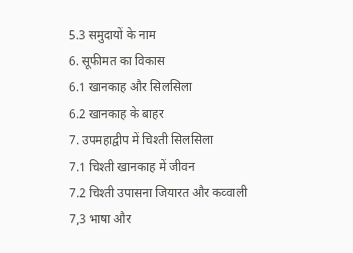5.3 समुदायों के नाम
6. सूफीमत का विकास
6.1 खानकाह और सिलसिला
6.2 खानकाह के बाहर
7. उपमहाद्वीप में चिश्ती सिलसिला
7.1 चिश्ती खानकाह में जीवन
7.2 चिश्ती उपासना जियारत और कव्वाली
7,3 भाषा और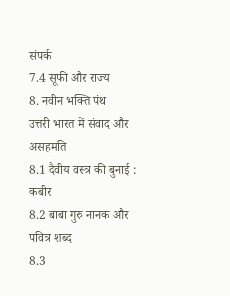संपर्क
7.4 सूफी और राज्य
8. नवीन भक्ति पंथ
उत्तरी भारत में संवाद और असहमति
8.1 दैवीय वस्त्र की बुनाई : कबीर
8.2 बाबा गुरु नानक और पवित्र शब्द
8.3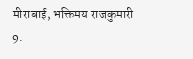मीराबाई, भक्तिमय राजकुमारी
9.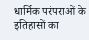धार्मिक परंपराओं के इतिहासों का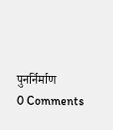पुनर्निर्माण
0 Comments